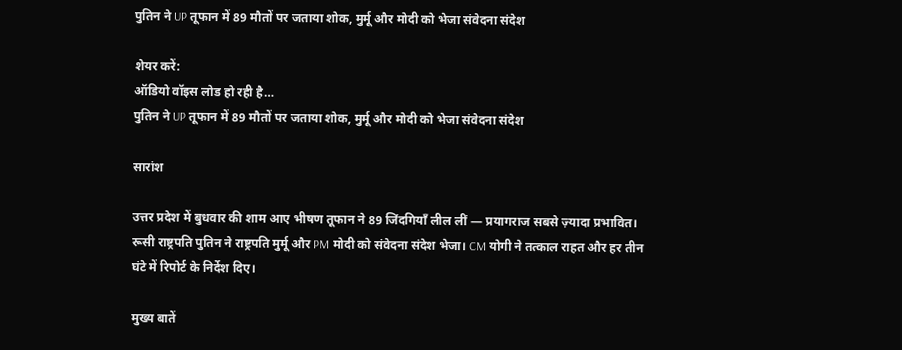पुतिन ने UP तूफान में 89 मौतों पर जताया शोक, मुर्मू और मोदी को भेजा संवेदना संदेश

शेयर करें:
ऑडियो वॉइस लोड हो रही है…
पुतिन ने UP तूफान में 89 मौतों पर जताया शोक, मुर्मू और मोदी को भेजा संवेदना संदेश

सारांश

उत्तर प्रदेश में बुधवार की शाम आए भीषण तूफान ने 89 जिंदगियाँ लील लीं — प्रयागराज सबसे ज़्यादा प्रभावित। रूसी राष्ट्रपति पुतिन ने राष्ट्रपति मुर्मू और PM मोदी को संवेदना संदेश भेजा। CM योगी ने तत्काल राहत और हर तीन घंटे में रिपोर्ट के निर्देश दिए।

मुख्य बातें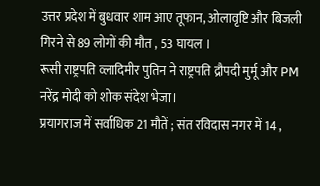उत्तर प्रदेश में बुधवार शाम आए तूफान, ओलावृष्टि और बिजली गिरने से 89 लोगों की मौत , 53 घायल ।
रूसी राष्ट्रपति व्लादिमीर पुतिन ने राष्ट्रपति द्रौपदी मुर्मू और PM नरेंद्र मोदी को शोक संदेश भेजा।
प्रयागराज में सर्वाधिक 21 मौतें ; संत रविदास नगर में 14 ,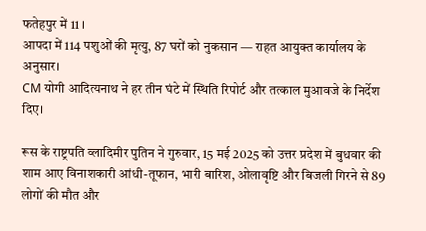फतेहपुर में 11 ।
आपदा में 114 पशुओं की मृत्यु, 87 घरों को नुकसान — राहत आयुक्त कार्यालय के अनुसार।
CM योगी आदित्यनाथ ने हर तीन घंटे में स्थिति रिपोर्ट और तत्काल मुआवजे के निर्देश दिए।

रूस के राष्ट्रपति व्लादिमीर पुतिन ने गुरुवार, 15 मई 2025 को उत्तर प्रदेश में बुधवार की शाम आए विनाशकारी आंधी-तूफान, भारी बारिश, ओलावृष्टि और बिजली गिरने से 89 लोगों की मौत और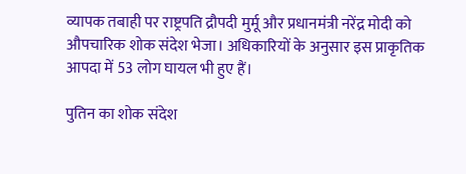व्यापक तबाही पर राष्ट्रपति द्रौपदी मुर्मू और प्रधानमंत्री नरेंद्र मोदी को औपचारिक शोक संदेश भेजा। अधिकारियों के अनुसार इस प्राकृतिक आपदा में 53 लोग घायल भी हुए हैं।

पुतिन का शोक संदेश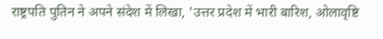राष्ट्रपति पुतिन ने अपने संदेश में लिखा, 'उत्तर प्रदेश में भारी बारिश, ओलावृष्टि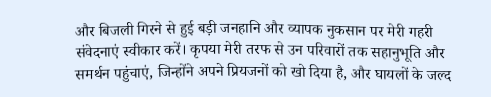और बिजली गिरने से हुई बड़ी जनहानि और व्यापक नुकसान पर मेरी गहरी संवेदनाएं स्वीकार करें। कृपया मेरी तरफ से उन परिवारों तक सहानुभूति और समर्थन पहुंचाएं, जिन्होंने अपने प्रियजनों को खो दिया है, और घायलों के जल्द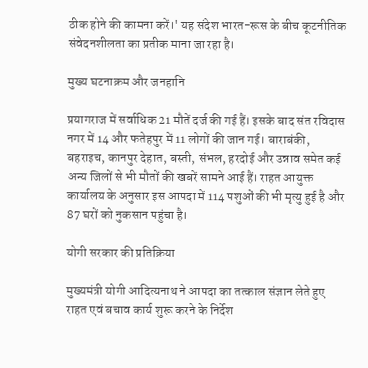ठीक होने की कामना करें।' यह संदेश भारत-रूस के बीच कूटनीतिक संवेदनशीलता का प्रतीक माना जा रहा है।

मुख्य घटनाक्रम और जनहानि

प्रयागराज में सर्वाधिक 21 मौतें दर्ज की गई हैं। इसके बाद संत रविदास नगर में 14 और फतेहपुर में 11 लोगों की जान गई। बाराबंकी, बहराइच, कानपुर देहात, बस्ती, संभल, हरदोई और उन्नाव समेत कई अन्य जिलों से भी मौतों की खबरें सामने आई हैं। राहत आयुक्त कार्यालय के अनुसार इस आपदा में 114 पशुओं की भी मृत्यु हुई है और 87 घरों को नुकसान पहुंचा है।

योगी सरकार की प्रतिक्रिया

मुख्यमंत्री योगी आदित्यनाथ ने आपदा का तत्काल संज्ञान लेते हुए राहत एवं बचाव कार्य शुरू करने के निर्देश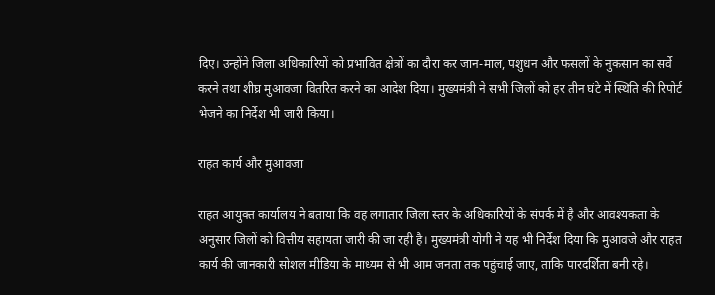दिए। उन्होंने जिला अधिकारियों को प्रभावित क्षेत्रों का दौरा कर जान-माल, पशुधन और फसलों के नुकसान का सर्वे करने तथा शीघ्र मुआवजा वितरित करने का आदेश दिया। मुख्यमंत्री ने सभी जिलों को हर तीन घंटे में स्थिति की रिपोर्ट भेजने का निर्देश भी जारी किया।

राहत कार्य और मुआवजा

राहत आयुक्त कार्यालय ने बताया कि वह लगातार जिला स्तर के अधिकारियों के संपर्क में है और आवश्यकता के अनुसार जिलों को वित्तीय सहायता जारी की जा रही है। मुख्यमंत्री योगी ने यह भी निर्देश दिया कि मुआवजे और राहत कार्य की जानकारी सोशल मीडिया के माध्यम से भी आम जनता तक पहुंचाई जाए, ताकि पारदर्शिता बनी रहे।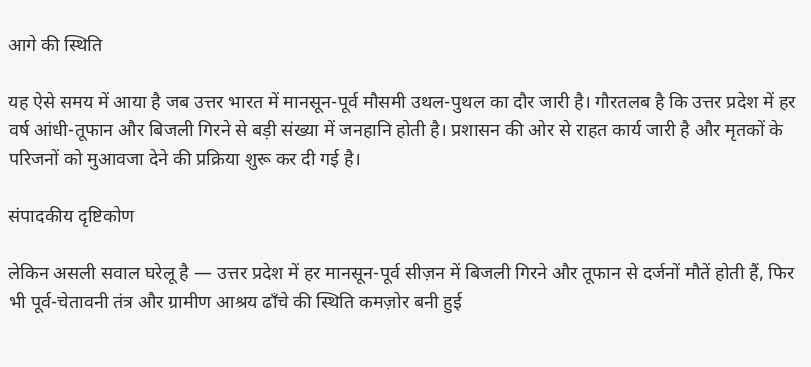आगे की स्थिति

यह ऐसे समय में आया है जब उत्तर भारत में मानसून-पूर्व मौसमी उथल-पुथल का दौर जारी है। गौरतलब है कि उत्तर प्रदेश में हर वर्ष आंधी-तूफान और बिजली गिरने से बड़ी संख्या में जनहानि होती है। प्रशासन की ओर से राहत कार्य जारी है और मृतकों के परिजनों को मुआवजा देने की प्रक्रिया शुरू कर दी गई है।

संपादकीय दृष्टिकोण

लेकिन असली सवाल घरेलू है — उत्तर प्रदेश में हर मानसून-पूर्व सीज़न में बिजली गिरने और तूफान से दर्जनों मौतें होती हैं, फिर भी पूर्व-चेतावनी तंत्र और ग्रामीण आश्रय ढाँचे की स्थिति कमज़ोर बनी हुई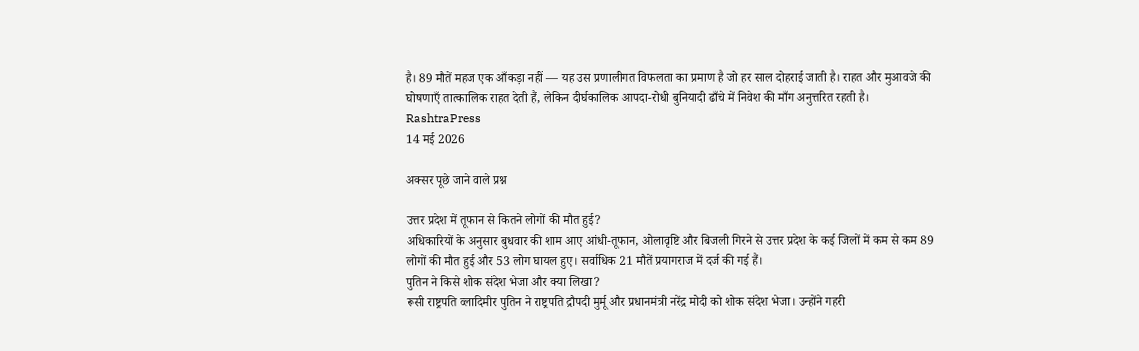है। 89 मौतें महज एक आँकड़ा नहीं — यह उस प्रणालीगत विफलता का प्रमाण है जो हर साल दोहराई जाती है। राहत और मुआवजे की घोषणाएँ तात्कालिक राहत देती हैं, लेकिन दीर्घकालिक आपदा-रोधी बुनियादी ढाँचे में निवेश की माँग अनुत्तरित रहती है।
RashtraPress
14 मई 2026

अक्सर पूछे जाने वाले प्रश्न

उत्तर प्रदेश में तूफान से कितने लोगों की मौत हुई?
अधिकारियों के अनुसार बुधवार की शाम आए आंधी-तूफान, ओलावृष्टि और बिजली गिरने से उत्तर प्रदेश के कई जिलों में कम से कम 89 लोगों की मौत हुई और 53 लोग घायल हुए। सर्वाधिक 21 मौतें प्रयागराज में दर्ज की गई हैं।
पुतिन ने किसे शोक संदेश भेजा और क्या लिखा?
रूसी राष्ट्रपति व्लादिमीर पुतिन ने राष्ट्रपति द्रौपदी मुर्मू और प्रधानमंत्री नरेंद्र मोदी को शोक संदेश भेजा। उन्होंने गहरी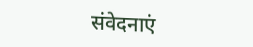संवेदनाएं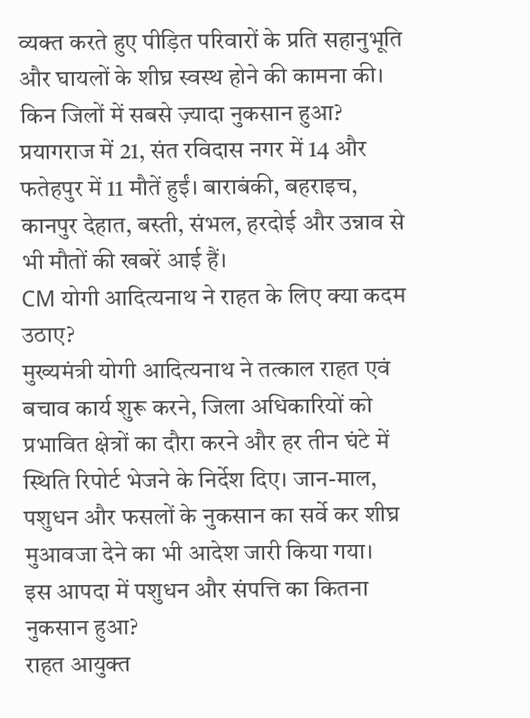व्यक्त करते हुए पीड़ित परिवारों के प्रति सहानुभूति और घायलों के शीघ्र स्वस्थ होने की कामना की।
किन जिलों में सबसे ज़्यादा नुकसान हुआ?
प्रयागराज में 21, संत रविदास नगर में 14 और फतेहपुर में 11 मौतें हुईं। बाराबंकी, बहराइच, कानपुर देहात, बस्ती, संभल, हरदोई और उन्नाव से भी मौतों की खबरें आई हैं।
CM योगी आदित्यनाथ ने राहत के लिए क्या कदम उठाए?
मुख्यमंत्री योगी आदित्यनाथ ने तत्काल राहत एवं बचाव कार्य शुरू करने, जिला अधिकारियों को प्रभावित क्षेत्रों का दौरा करने और हर तीन घंटे में स्थिति रिपोर्ट भेजने के निर्देश दिए। जान-माल, पशुधन और फसलों के नुकसान का सर्वे कर शीघ्र मुआवजा देने का भी आदेश जारी किया गया।
इस आपदा में पशुधन और संपत्ति का कितना नुकसान हुआ?
राहत आयुक्त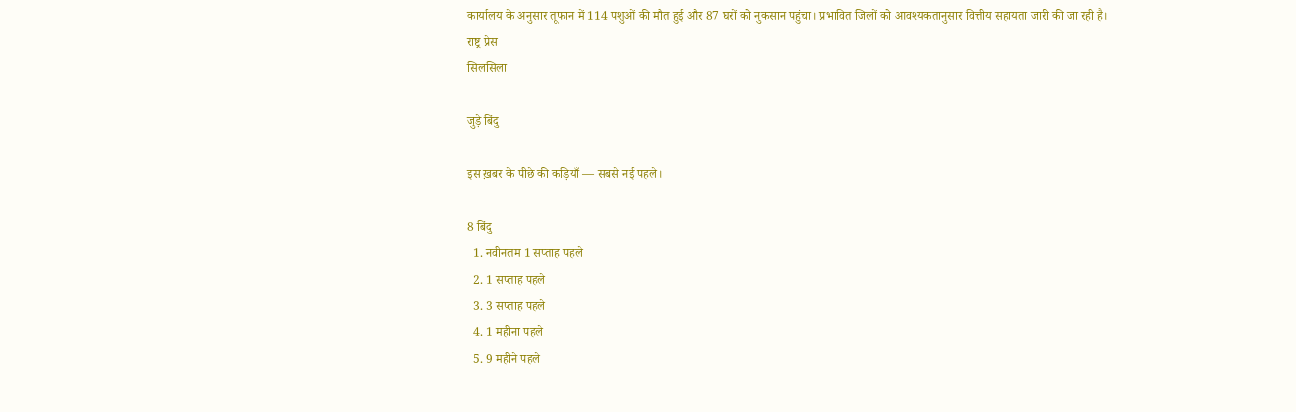कार्यालय के अनुसार तूफान में 114 पशुओं की मौत हुई और 87 घरों को नुकसान पहुंचा। प्रभावित जिलों को आवश्यकतानुसार वित्तीय सहायता जारी की जा रही है।
राष्ट्र प्रेस
सिलसिला

जुड़े बिंदु

इस ख़बर के पीछे की कड़ियाँ — सबसे नई पहले।

8 बिंदु
  1. नवीनतम 1 सप्ताह पहले
  2. 1 सप्ताह पहले
  3. 3 सप्ताह पहले
  4. 1 महीना पहले
  5. 9 महीने पहले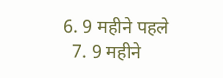6. 9 महीने पहले
  7. 9 महीने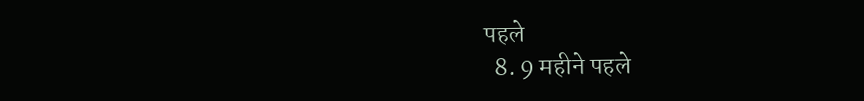पहले
  8. 9 महीने पहले